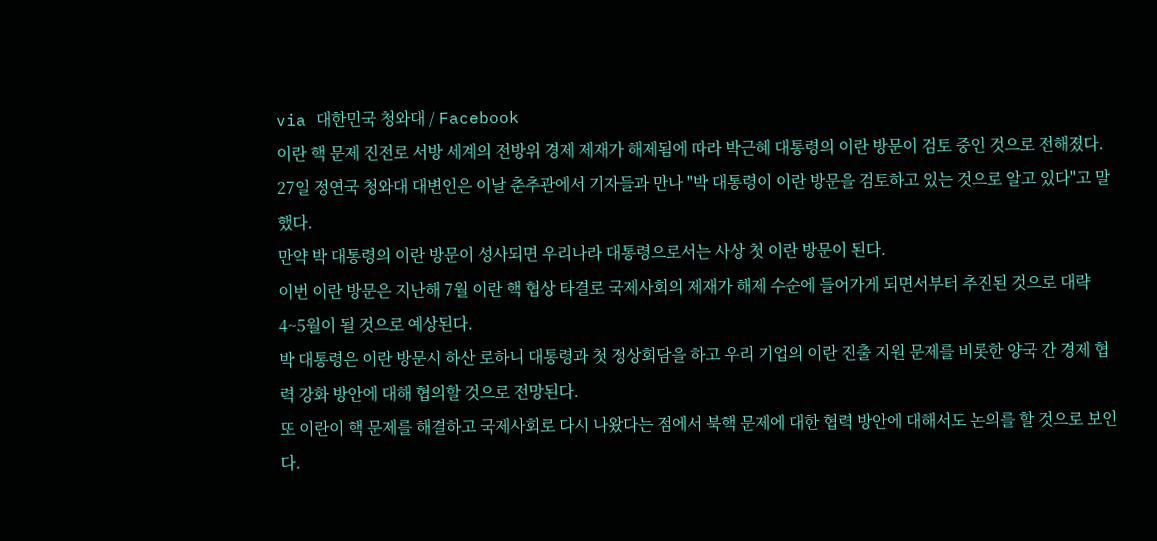via 대한민국 청와대 / Facebook
이란 핵 문제 진전로 서방 세계의 전방위 경제 제재가 해제됨에 따라 박근혜 대통령의 이란 방문이 검토 중인 것으로 전해졌다.
27일 정연국 청와대 대변인은 이날 춘추관에서 기자들과 만나 "박 대통령이 이란 방문을 검토하고 있는 것으로 알고 있다"고 말했다.
만약 박 대통령의 이란 방문이 성사되면 우리나라 대통령으로서는 사상 첫 이란 방문이 된다.
이번 이란 방문은 지난해 7월 이란 핵 협상 타결로 국제사회의 제재가 해제 수순에 들어가게 되면서부터 추진된 것으로 대략 4~5월이 될 것으로 예상된다.
박 대통령은 이란 방문시 하산 로하니 대통령과 첫 정상회담을 하고 우리 기업의 이란 진출 지원 문제를 비롯한 양국 간 경제 협력 강화 방안에 대해 협의할 것으로 전망된다.
또 이란이 핵 문제를 해결하고 국제사회로 다시 나왔다는 점에서 북핵 문제에 대한 협력 방안에 대해서도 논의를 할 것으로 보인다.